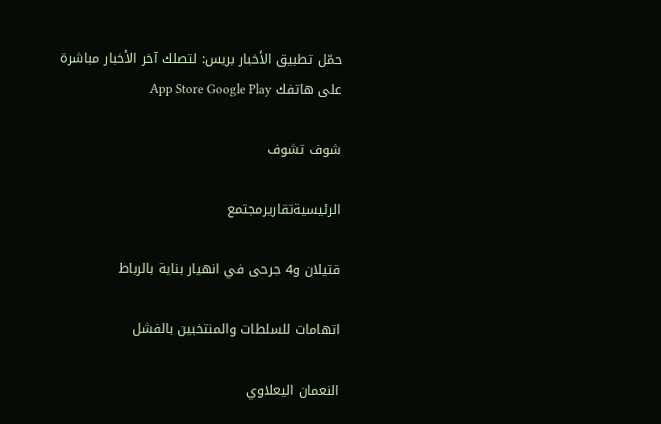حمّل تطبيق الأخبار بريس: لتصلك آخر الأخبار مباشرة على هاتفك App Store Google Play

شوف تشوف

الرئيسيةتقاريرمجتمع

قتيلان و4 جرحى في انهيار بناية بالرباط

اتهامات للسلطات والمنتخبين بالفشل

النعمان اليعلاوي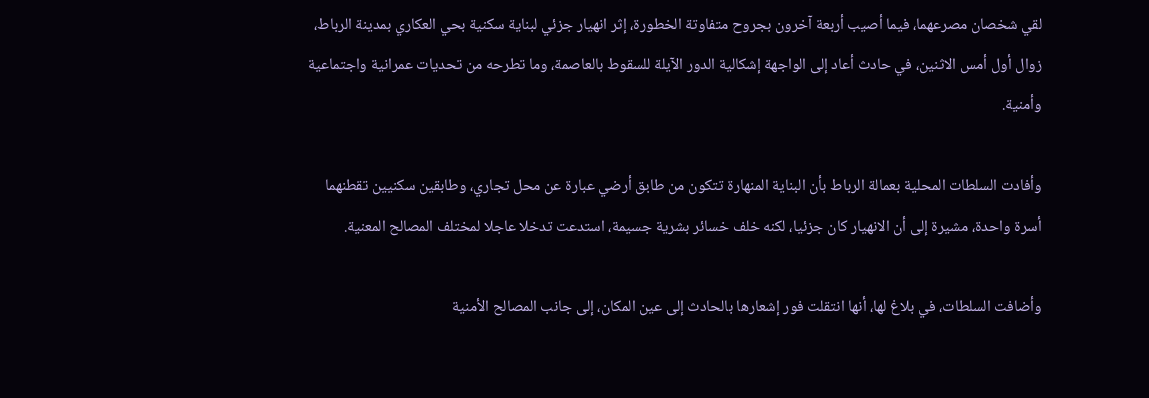لقي شخصان مصرعهما، فيما أصيب أربعة آخرون بجروح متفاوتة الخطورة، إثر انهيار جزئي لبناية سكنية بحي العكاري بمدينة الرباط، زوال أول أمس الاثنين، في حادث أعاد إلى الواجهة إشكالية الدور الآيلة للسقوط بالعاصمة، وما تطرحه من تحديات عمرانية واجتماعية وأمنية.

وأفادت السلطات المحلية بعمالة الرباط بأن البناية المنهارة تتكون من طابق أرضي عبارة عن محل تجاري، وطابقين سكنيين تقطنهما أسرة واحدة، مشيرة إلى أن الانهيار كان جزئيا، لكنه خلف خسائر بشرية جسيمة، استدعت تدخلا عاجلا لمختلف المصالح المعنية.

وأضافت السلطات، في بلاغ لها، أنها انتقلت فور إشعارها بالحادث إلى عين المكان، إلى جانب المصالح الأمنية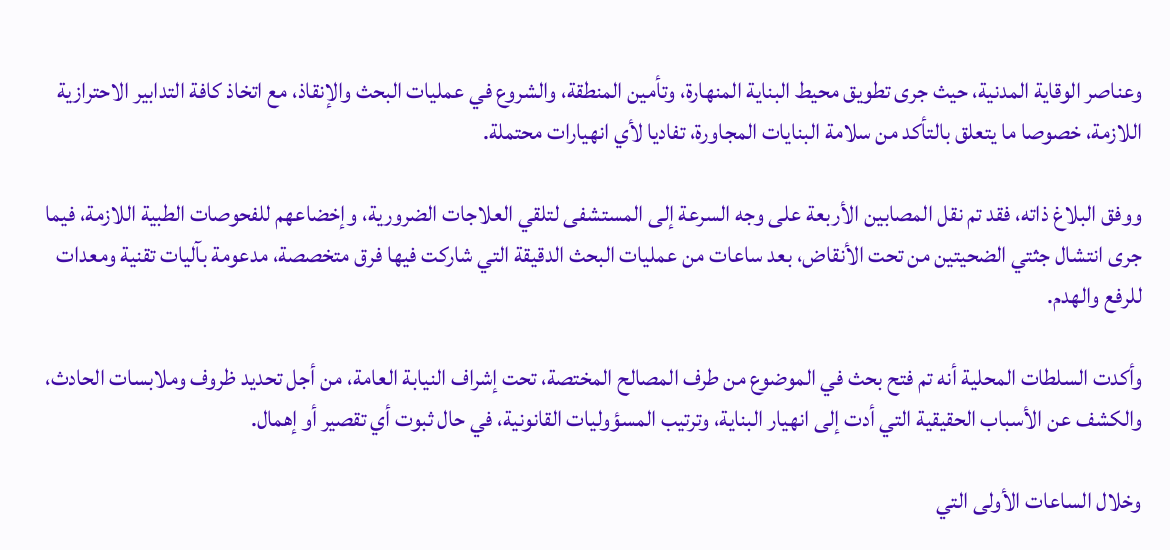وعناصر الوقاية المدنية، حيث جرى تطويق محيط البناية المنهارة، وتأمين المنطقة، والشروع في عمليات البحث والإنقاذ، مع اتخاذ كافة التدابير الاحترازية اللازمة، خصوصا ما يتعلق بالتأكد من سلامة البنايات المجاورة، تفاديا لأي انهيارات محتملة.

ووفق البلاغ ذاته، فقد تم نقل المصابين الأربعة على وجه السرعة إلى المستشفى لتلقي العلاجات الضرورية، وإخضاعهم للفحوصات الطبية اللازمة، فيما جرى انتشال جثتي الضحيتين من تحت الأنقاض، بعد ساعات من عمليات البحث الدقيقة التي شاركت فيها فرق متخصصة، مدعومة بآليات تقنية ومعدات للرفع والهدم.

وأكدت السلطات المحلية أنه تم فتح بحث في الموضوع من طرف المصالح المختصة، تحت إشراف النيابة العامة، من أجل تحديد ظروف وملابسات الحادث، والكشف عن الأسباب الحقيقية التي أدت إلى انهيار البناية، وترتيب المسؤوليات القانونية، في حال ثبوت أي تقصير أو إهمال.

وخلال الساعات الأولى التي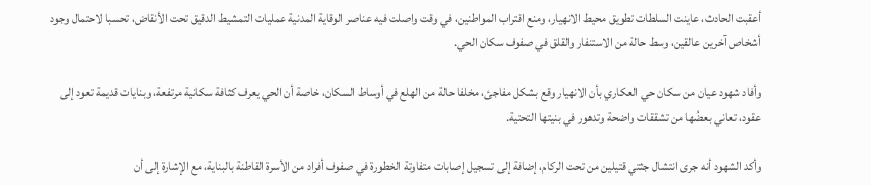أعقبت الحادث، عاينت السلطات تطويق محيط الانهيار، ومنع اقتراب المواطنين، في وقت واصلت فيه عناصر الوقاية المدنية عمليات التمشيط الدقيق تحت الأنقاض، تحسبا لاحتمال وجود أشخاص آخرين عالقين، وسط حالة من الاستنفار والقلق في صفوف سكان الحي.

وأفاد شهود عيان من سكان حي العكاري بأن الانهيار وقع بشكل مفاجئ، مخلفا حالة من الهلع في أوساط السكان، خاصة أن الحي يعرف كثافة سكانية مرتفعة، وبنايات قديمة تعود إلى عقود، تعاني بعضُها من تشققات واضحة وتدهور في بنيتها التحتية.

وأكد الشهود أنه جرى انتشال جثتي قتيلين من تحت الركام، إضافة إلى تسجيل إصابات متفاوتة الخطورة في صفوف أفراد من الأسرة القاطنة بالبناية، مع الإشارة إلى أن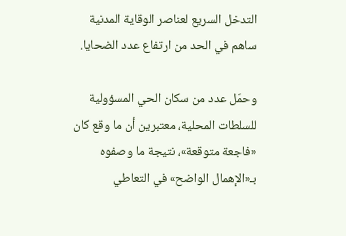التدخل السريع لعناصر الوقاية المدنية ساهم في الحد من ارتفاع عدد الضحايا.

وحمّل عدد من سكان الحي المسؤولية للسلطات المحلية، معتبرين أن ما وقع كان «فاجعة متوقعة»، نتيجة ما وصفوه بـ«الإهمال الواضح» في التعاطي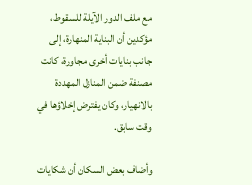مع ملف الدور الآيلة للسقوط، مؤكدين أن البناية المنهارة، إلى جانب بنايات أخرى مجاورة، كانت مصنفة ضمن المنازل المهددة بالانهيار، وكان يفترض إخلاؤها في وقت سابق.

وأضاف بعض السكان أن شكايات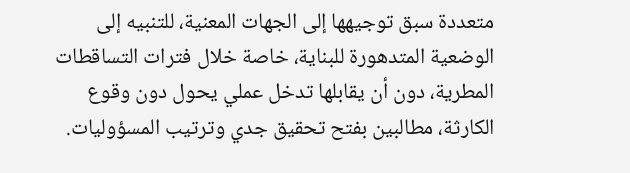متعددة سبق توجيهها إلى الجهات المعنية، للتنبيه إلى الوضعية المتدهورة للبناية، خاصة خلال فترات التساقطات المطرية، دون أن يقابلها تدخل عملي يحول دون وقوع الكارثة، مطالبين بفتح تحقيق جدي وترتيب المسؤوليات.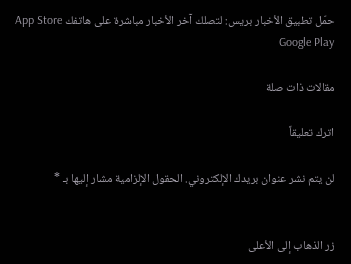حمّل تطبيق الأخبار بريس: لتصلك آخر الأخبار مباشرة على هاتفك App Store Google Play

مقالات ذات صلة

اترك تعليقاً

لن يتم نشر عنوان بريدك الإلكتروني. الحقول الإلزامية مشار إليها بـ *


زر الذهاب إلى الأعلى